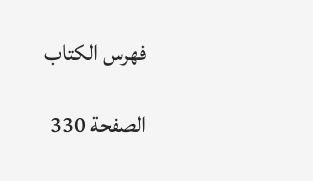فهرس الكتاب

الصفحة 330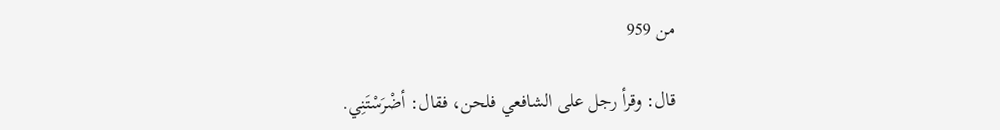من 959

قال: وقرأ رجل على الشافعي فلحن، فقال: أضْرَسْتَنِي.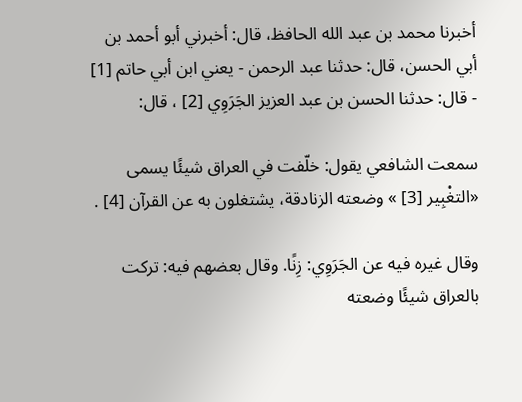أخبرنا محمد بن عبد الله الحافظ، قال: أخبرني أبو أحمد بن أبي الحسن، قال: حدثنا عبد الرحمن - يعني ابن أبي حاتم [1] - قال: حدثنا الحسن بن عبد العزيز الجَرَوِي [2] ، قال:

سمعت الشافعي يقول: خلّفت في العراق شيئًا يسمى «التغْبِير [3] » وضعته الزنادقة، يشتغلون به عن القرآن [4] .

وقال غيره فيه عن الجَرَوِي: زِنًا. وقال بعضهم فيه: تركت بالعراق شيئًا وضعته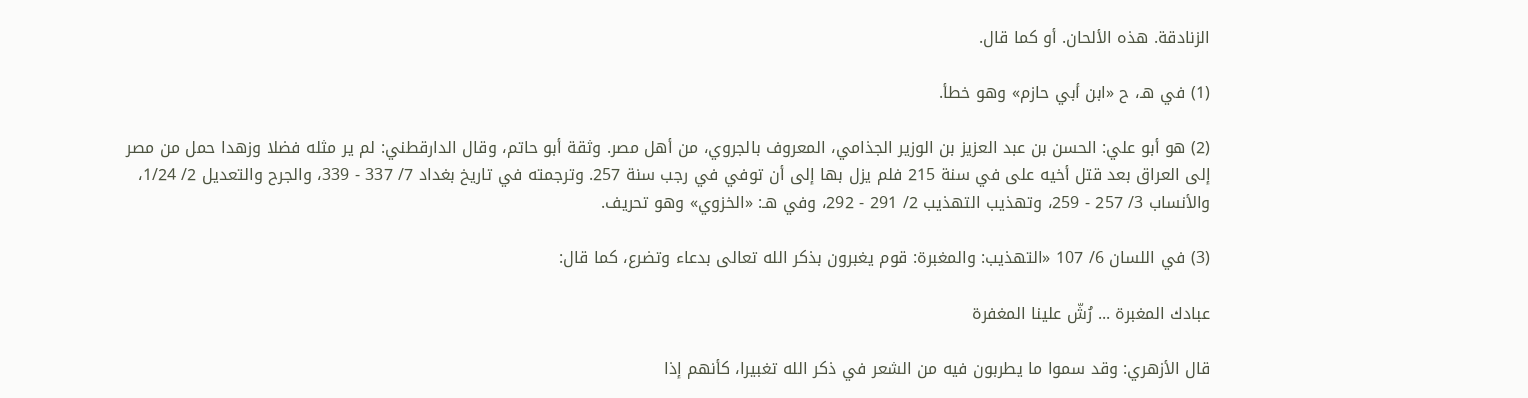الزنادقة. هذه الألحان. أو كما قال.

(1) في هـ، ح «ابن أبي حازم» وهو خطأ.

(2) هو أبو علي: الحسن بن عبد العزيز بن الوزير الجذامي، المعروف بالجروي، من أهل مصر. وثقة أبو حاتم، وقال الدارقطني: لم ير مثله فضلا وزهدا حمل من مصر إلى العراق بعد قتل أخيه على في سنة 215 فلم يزل بها إلى أن توفي في رجب سنة 257. وترجمته في تاريخ بغداد 7/ 337 - 339، والجرح والتعديل 2/ 1/24، والأنساب 3/ 257 - 259، وتهذيب التهذيب 2/ 291 - 292، وفي هـ: «الخزوي» وهو تحريف.

(3) في اللسان 6/ 107 «التهذيب: والمغبرة: قوم يغبرون بذكر الله تعالى بدعاء وتضرع، كما قال:

عبادك المغبرة ... رُشّ علينا المغفرة

قال الأزهري: وقد سموا ما يطربون فيه من الشعر في ذكر الله تغبيرا، كأنهم إذا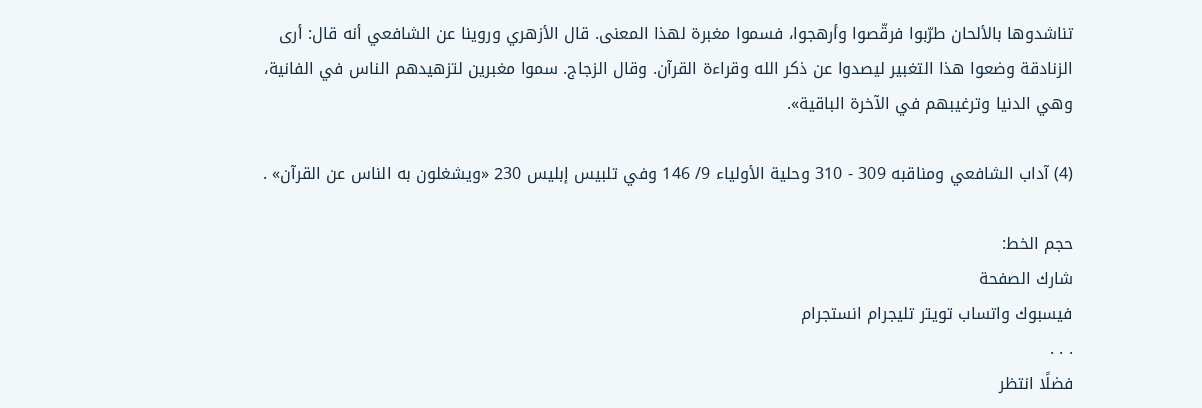تناشدوها بالألحان طرّبوا فرقّصوا وأرهجوا، فسموا مغبرة لهذا المعنى. قال الأزهري وروينا عن الشافعي أنه قال: أرى الزنادقة وضعوا هذا التغبير ليصدوا عن ذكر الله وقراءة القرآن. وقال الزجاج. سموا مغبرين لتزهيدهم الناس في الفانية، وهي الدنيا وترغيبهم في الآخرة الباقية».

(4) آداب الشافعي ومناقبه 309 - 310 وحلية الأولياء 9/ 146 وفي تلبيس إبليس 230 «ويشغلون به الناس عن القرآن» .

حجم الخط:
شارك الصفحة
فيسبوك واتساب تويتر تليجرام انستجرام
. . .
فضلًا انتظر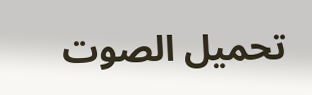تحميل الصوت